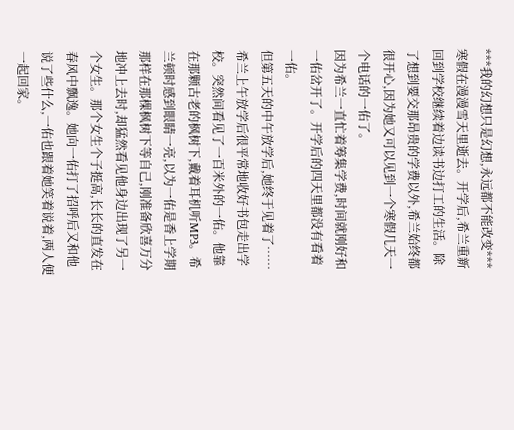***我的幻想只是幻想,永远都不能改变***
寒假在漫漫雪天里逝去。开学后,希兰重新回到学校继续着边读书边打工的生活。除了想到要交那昂贵的学费以外,希兰始终都很开心,因为她又可以见到一个寒假几天一个电话的一佑了。
因为希兰一直忙着筹集学费,时间就刚好和一佑岔开了。开学后的四天里都没有看着一佑。
但第五天的中午放学后,她终于见着了……
希兰上午放学后很平常地收好书包走出学校。突然间看见了一百米外的一佑。他靠在那颗古老的枫树下,戴着耳机听MP3。希兰顿时感到眼睛一亮,以为一佑是香上学期那样在那棵枫树下等自己,刚准备欣喜万分地冲上去时,却猛然看见他身边出现了另一个女生。那个女生个子挺高,长长的直发在春风中飘逸。她向一佑打了招呼后又和他说了些什么,一佑也跟着她笑着说着,两人便一起回家。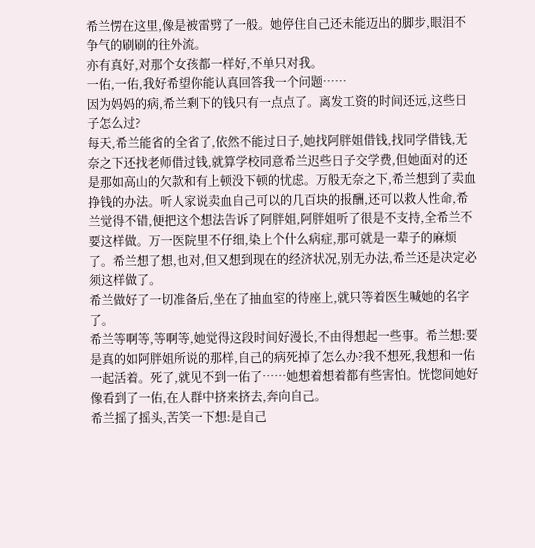希兰愣在这里,像是被雷劈了一般。她停住自己还未能迈出的脚步,眼泪不争气的刷刷的往外流。
亦有真好,对那个女孩都一样好,不单只对我。
一佑,一佑,我好希望你能认真回答我一个问题……
因为妈妈的病,希兰剩下的钱只有一点点了。离发工资的时间还远,这些日子怎么过?
每天,希兰能省的全省了,依然不能过日子,她找阿胖姐借钱,找同学借钱,无奈之下还找老师借过钱,就算学校同意希兰迟些日子交学费,但她面对的还是那如高山的欠款和有上顿没下顿的忧虑。万般无奈之下,希兰想到了卖血挣钱的办法。听人家说卖血自己可以的几百块的报酬,还可以救人性命,希兰觉得不错,便把这个想法告诉了阿胖姐,阿胖姐听了很是不支持,全希兰不要这样做。万一医院里不仔细,染上个什么病症,那可就是一辈子的麻烦了。希兰想了想,也对,但又想到现在的经济状况,别无办法,希兰还是决定必须这样做了。
希兰做好了一切准备后,坐在了抽血室的待座上,就只等着医生喊她的名字了。
希兰等啊等,等啊等,她觉得这段时间好漫长,不由得想起一些事。希兰想:要是真的如阿胖姐所说的那样,自己的病死掉了怎么办?我不想死,我想和一佑一起活着。死了,就见不到一佑了……她想着想着都有些害怕。恍惚间她好像看到了一佑,在人群中挤来挤去,奔向自己。
希兰摇了摇头,苦笑一下想:是自己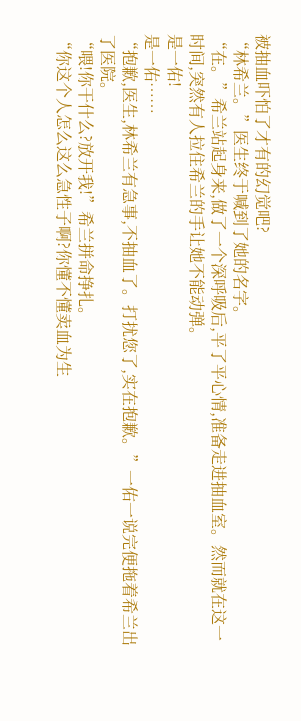被抽血吓怕了才有的幻觉吧?
“林希兰。”医生终于喊到了她的名字。
“在。”希兰站起身来,做了一个深呼吸后,平了平心情,准备走进抽血室。然而就在这一时间,突然有人拉住希兰的手让她不能动弹。
是一佑!
是一佑……
“抱歉,医生,林希兰有急事,不抽血了。打扰您了,实在抱歉。”一佑一说完便拖着希兰出了医院。
“喂!你干什么?放开我!”希兰拼命挣扎。
“你这个人怎么这么急性子啊?你懂不懂卖血为生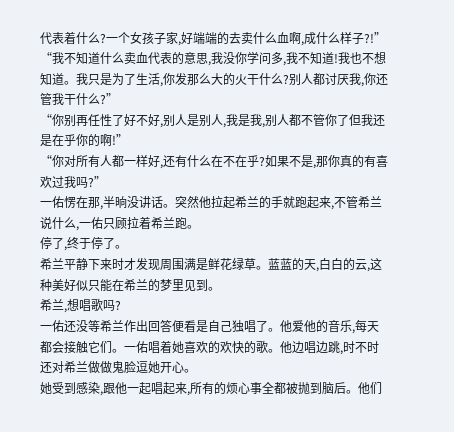代表着什么?一个女孩子家,好端端的去卖什么血啊,成什么样子?!”
“我不知道什么卖血代表的意思,我没你学问多,我不知道!我也不想知道。我只是为了生活,你发那么大的火干什么?别人都讨厌我,你还管我干什么?”
“你别再任性了好不好,别人是别人,我是我,别人都不管你了但我还是在乎你的啊!”
“你对所有人都一样好,还有什么在不在乎?如果不是,那你真的有喜欢过我吗?”
一佑愣在那,半晌没讲话。突然他拉起希兰的手就跑起来,不管希兰说什么,一佑只顾拉着希兰跑。
停了,终于停了。
希兰平静下来时才发现周围满是鲜花绿草。蓝蓝的天,白白的云,这种美好似只能在希兰的梦里见到。
希兰,想唱歌吗?
一佑还没等希兰作出回答便看是自己独唱了。他爱他的音乐,每天都会接触它们。一佑唱着她喜欢的欢快的歌。他边唱边跳,时不时还对希兰做做鬼脸逗她开心。
她受到感染,跟他一起唱起来,所有的烦心事全都被抛到脑后。他们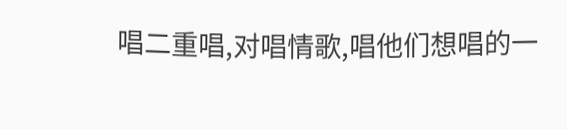唱二重唱,对唱情歌,唱他们想唱的一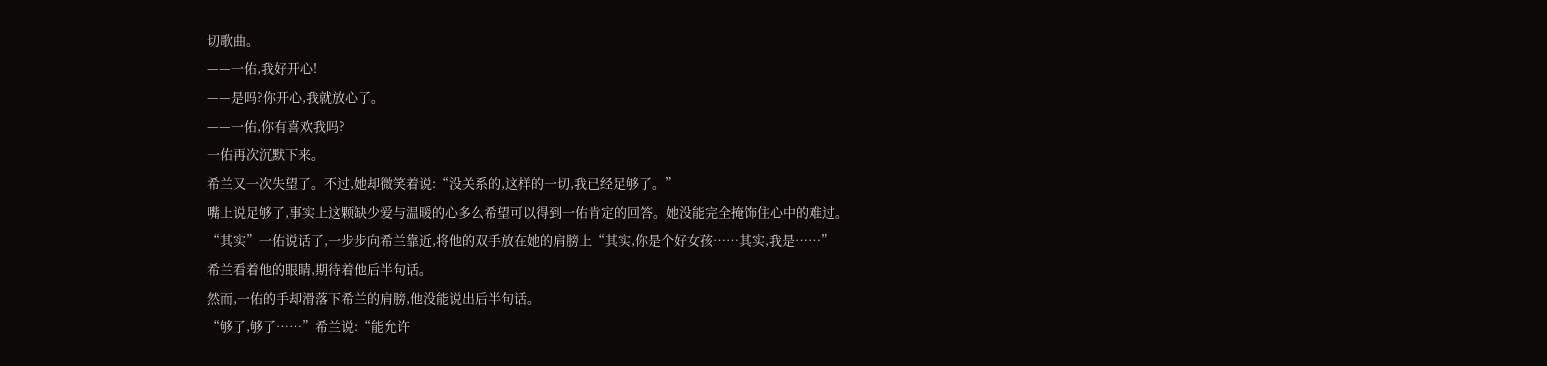切歌曲。
——一佑,我好开心!
——是吗?你开心,我就放心了。
——一佑,你有喜欢我吗?
一佑再次沉默下来。
希兰又一次失望了。不过,她却微笑着说:“没关系的,这样的一切,我已经足够了。”
嘴上说足够了,事实上这颗缺少爱与温暖的心多么希望可以得到一佑肯定的回答。她没能完全掩饰住心中的难过。
“其实”一佑说话了,一步步向希兰靠近,将他的双手放在她的肩膀上“其实,你是个好女孩……其实,我是……”
希兰看着他的眼睛,期待着他后半句话。
然而,一佑的手却滑落下希兰的肩膀,他没能说出后半句话。
“够了,够了……”希兰说:“能允许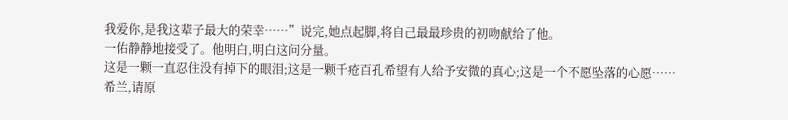我爱你,是我这辈子最大的荣幸……”说完,她点起脚,将自己最最珍贵的初吻献给了他。
一佑静静地接受了。他明白,明白这问分量。
这是一颗一直忍住没有掉下的眼泪;这是一颗千疮百孔希望有人给予安微的真心;这是一个不愿坠落的心愿……
希兰,请原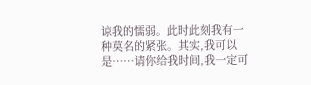谅我的懦弱。此时此刻我有一种莫名的紧张。其实,我可以是……请你给我时间,我一定可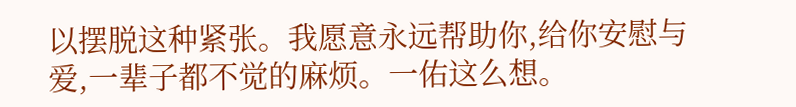以摆脱这种紧张。我愿意永远帮助你,给你安慰与爱,一辈子都不觉的麻烦。一佑这么想。